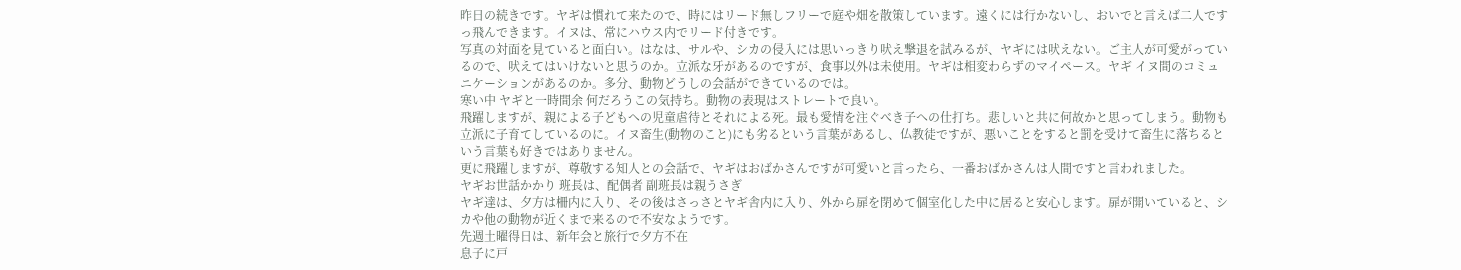昨日の続きです。ヤギは慣れて来たので、時にはリード無しフリーで庭や畑を散策しています。遠くには行かないし、おいでと言えば二人ですっ飛んできます。イヌは、常にハウス内でリード付きです。
写真の対面を見ていると面白い。はなは、サルや、シカの侵入には思いっきり吠え撃退を試みるが、ヤギには吠えない。ご主人が可愛がっているので、吠えてはいけないと思うのか。立派な牙があるのですが、食事以外は未使用。ヤギは相変わらずのマイペース。ヤギ イヌ間のコミュニケーションがあるのか。多分、動物どうしの会話ができているのでは。
寒い中 ヤギと一時間余 何だろうこの気持ち。動物の表現はストレートで良い。
飛躍しますが、親による子どもへの児童虐待とそれによる死。最も愛情を注ぐべき子への仕打ち。悲しいと共に何故かと思ってしまう。動物も立派に子育てしているのに。イヌ畜生(動物のこと)にも劣るという言葉があるし、仏教徒ですが、悪いことをすると罰を受けて畜生に落ちるという言葉も好きではありません。
更に飛躍しますが、尊敬する知人との会話で、ヤギはおばかさんですが可愛いと言ったら、一番おばかさんは人間ですと言われました。
ヤギお世話かかり 班長は、配偶者 副班長は親うさぎ
ヤギ達は、夕方は柵内に入り、その後はさっさとヤギ舎内に入り、外から扉を閉めて個室化した中に居ると安心します。扉が開いていると、シカや他の動物が近くまで来るので不安なようです。
先週土曜得日は、新年会と旅行で夕方不在
息子に戸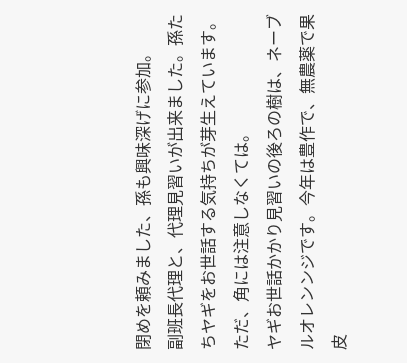閉めを頼みました、孫も興味深げに参加。
副班長代理と、代理見習いが出来ました。孫たちヤギをお世話する気持ちが芽生えています。ただ、角には注意しなくては。
ヤギお世話かかり見習いの後ろの樹は、ネーブルオレンンジです。今年は豊作で、無農薬で果皮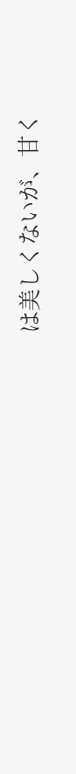は美しくないが、甘く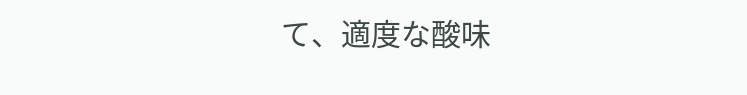て、適度な酸味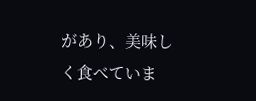があり、美味しく食べていま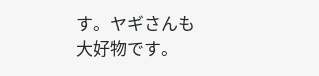す。ヤギさんも大好物です。